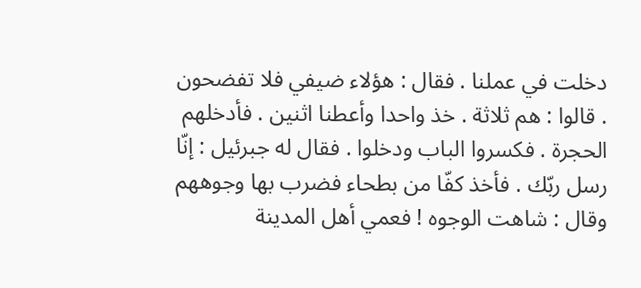دخلت في عملنا . فقال : هؤلاء ضيفي فلا تفضحون . قالوا : هم ثلاثة . خذ واحدا وأعطنا اثنين . فأدخلهم الحجرة . فكسروا الباب ودخلوا . فقال له جبرئيل : إنّا رسل ربّك . فأخذ كفّا من بطحاء فضرب بها وجوههم وقال : شاهت الوجوه ! فعمي أهل المدينة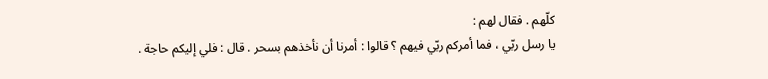كلّهم . فقال لهم :
يا رسل ربّي ، فما أمركم ربّي فيهم ؟ قالوا : أمرنا أن نأخذهم بسحر . قال : فلي إليكم حاجة .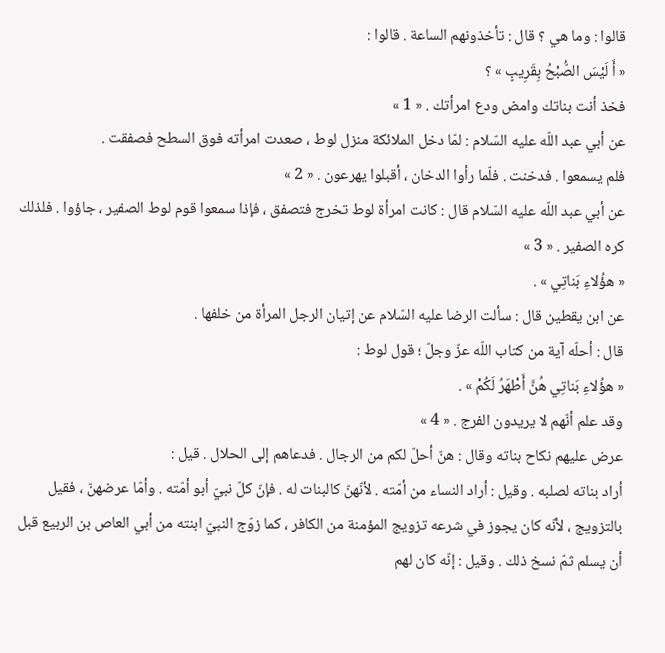قالوا : وما هي ؟ قال : تأخذونهم الساعة . قالوا :
« أَ لَيْسَ الصُّبْحُ بِقَرِيبٍ » ؟
فخذ أنت بناتك وامض ودع امرأتك . « 1 »
عن أبي عبد اللّه عليه السّلام : لمّا دخل الملائكة منزل لوط ، صعدت امرأته فوق السطح فصفقت .
فلم يسمعوا . فدخنت . فلّما رأوا الدخان ، أقبلوا يهرعون . « 2 »
عن أبي عبد اللّه عليه السّلام قال : كانت امرأة لوط تخرج فتصفق ، فإذا سمعوا قوم لوط الصفير ، جاؤوا . فلذلك كره الصفير . « 3 »
« هؤُلاءِ بَناتِي » .
عن ابن يقطين قال : سألت الرضا عليه السّلام عن إتيان الرجل المرأة من خلفها .
قال : أحلّه آية من كتاب اللّه عزّ وجلّ ؛ قول لوط :
« هؤُلاءِ بَناتِي هُنَّ أَطْهَرُ لَكُمْ » .
وقد علم أنّهم لا يريدون الفرج . « 4 »
عرض عليهم نكاح بناته وقال : هنّ أحلّ لكم من الرجال . فدعاهم إلى الحلال . قيل :
أراد بناته لصلبه . وقيل : أراد النساء من أمّته . لأنّهنّ كالبنات له . فإنّ كلّ نبيّ أبو أمّته . وأمّا عرضهنّ ، فقيل بالتزويج ، لأنّه كان يجوز في شرعه تزويج المؤمنة من الكافر ، كما زوّج النبيّ ابنته من أبي العاص بن الربيع قبل أن يسلم ثمّ نسخ ذلك . وقيل : إنّه كان لهم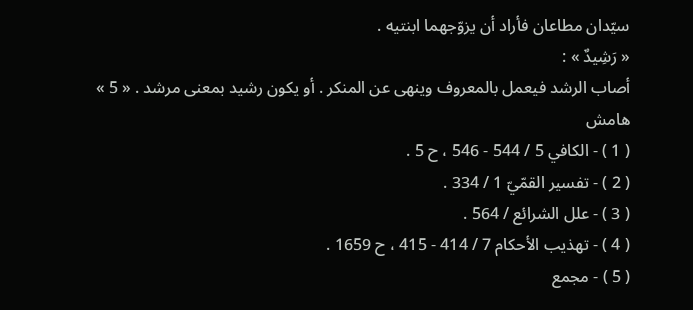سيّدان مطاعان فأراد أن يزوّجهما ابنتيه .
« رَشِيدٌ » :
أصاب الرشد فيعمل بالمعروف وينهى عن المنكر . أو يكون رشيد بمعنى مرشد . « 5 »
هامش
( 1 ) - الكافي 5 / 544 - 546 ، ح 5 .
( 2 ) - تفسير القمّيّ 1 / 334 .
( 3 ) - علل الشرائع / 564 .
( 4 ) - تهذيب الأحكام 7 / 414 - 415 ، ح 1659 .
( 5 ) - مجمع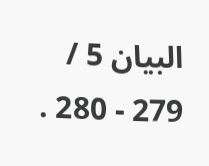البيان 5 / 279 - 280 .